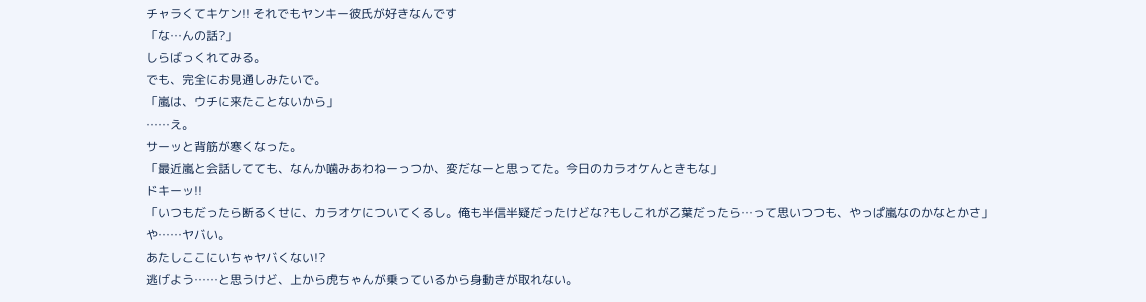チャラくてキケン!! それでもヤンキー彼氏が好きなんです
「な…んの話?」
しらばっくれてみる。
でも、完全にお見通しみたいで。
「嵐は、ウチに来たことないから」
……え。
サーッと背筋が寒くなった。
「最近嵐と会話してても、なんか噛みあわねーっつか、変だなーと思ってた。今日のカラオケんときもな」
ドキーッ!!
「いつもだったら断るくせに、カラオケについてくるし。俺も半信半疑だったけどな?もしこれが乙葉だったら…って思いつつも、やっぱ嵐なのかなとかさ」
や……ヤバい。
あたしここにいちゃヤバくない!?
逃げよう……と思うけど、上から虎ちゃんが乗っているから身動きが取れない。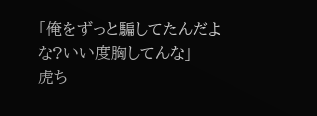「俺をずっと騙してたんだよな?いい度胸してんな」
虎ち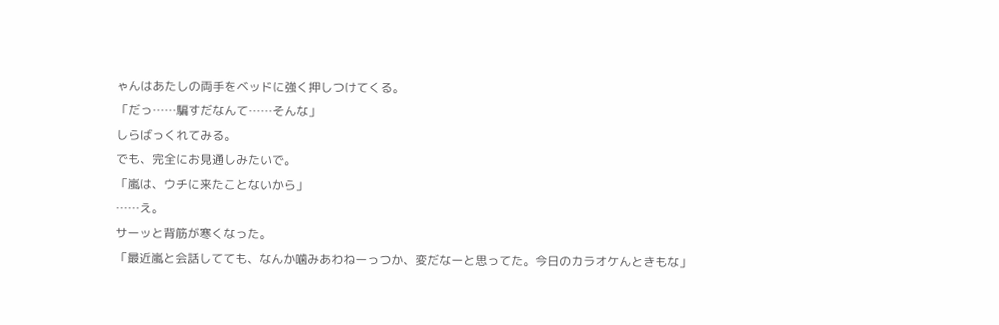ゃんはあたしの両手をベッドに強く押しつけてくる。
「だっ……騙すだなんて……そんな」
しらばっくれてみる。
でも、完全にお見通しみたいで。
「嵐は、ウチに来たことないから」
……え。
サーッと背筋が寒くなった。
「最近嵐と会話してても、なんか噛みあわねーっつか、変だなーと思ってた。今日のカラオケんときもな」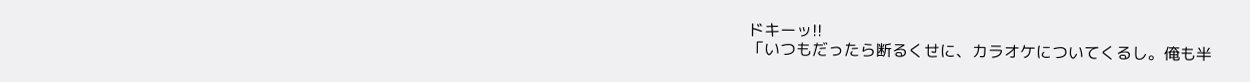ドキーッ!!
「いつもだったら断るくせに、カラオケについてくるし。俺も半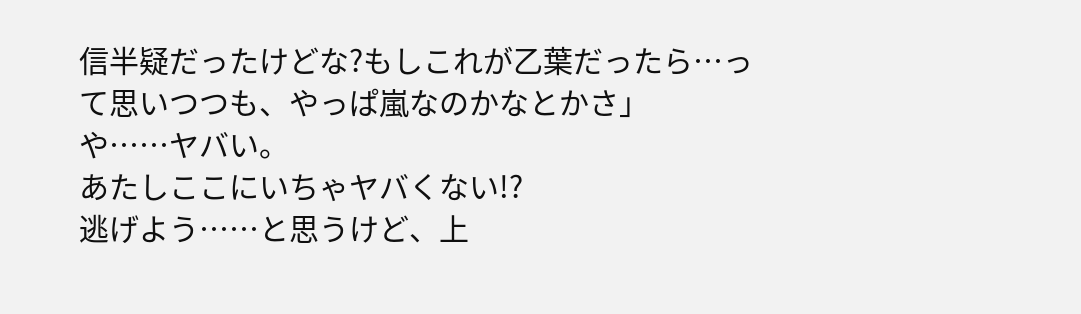信半疑だったけどな?もしこれが乙葉だったら…って思いつつも、やっぱ嵐なのかなとかさ」
や……ヤバい。
あたしここにいちゃヤバくない!?
逃げよう……と思うけど、上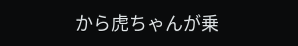から虎ちゃんが乗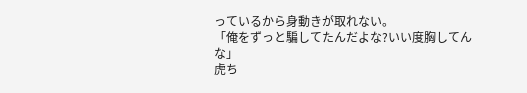っているから身動きが取れない。
「俺をずっと騙してたんだよな?いい度胸してんな」
虎ち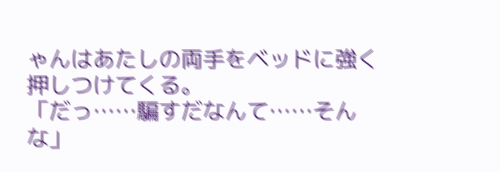ゃんはあたしの両手をベッドに強く押しつけてくる。
「だっ……騙すだなんて……そんな」